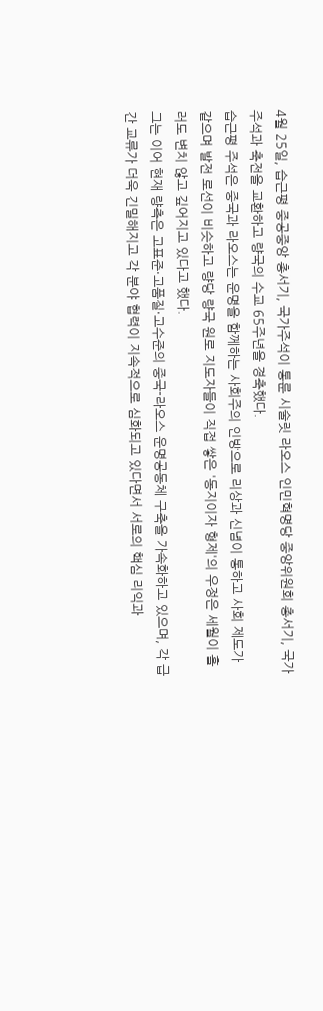4월 25일, 습근평 중공중앙 총서기, 국가주석이 통룬 시술릿 라오스 인민혁명당 중앙위원회 총서기, 국가주석과 축전을 교환하고 량국의 수교 65주년을 경축했다.
습근평 주석은 중국과 라오스는 운명을 함께하는 사회주의 인방으로 리상과 신념이 통하고 사회 제도가 같으며 발전 로선이 비슷하고 량당 량국 원로 지도자들이 직접 쌓은 '동지이자 형제'의 우정은 세월이 흘러도 변치 않고 깊어지고 있다고 했다.
그는 이어 현재 량측은 고표준·고품질·고수준의 중국-라오스 운명공동체 구축을 가속화하고 있으며, 각 급 간 교류가 더욱 긴밀해지고 각 분야 협력이 지속적으로 심화되고 있다면서 서로의 핵심 리익과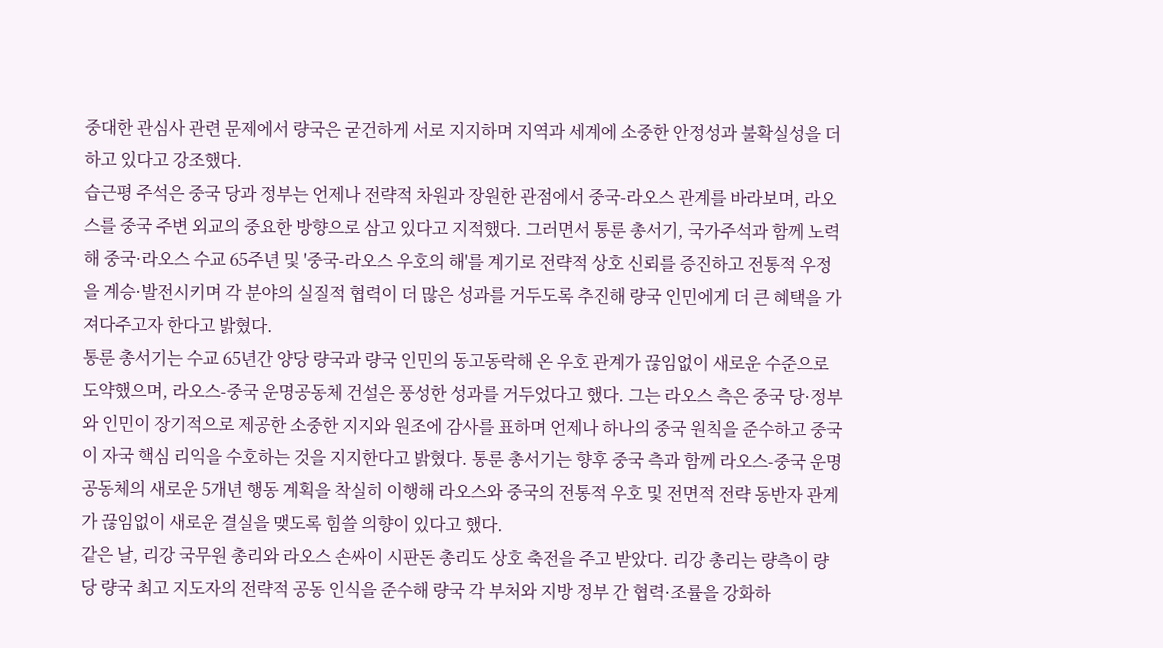중대한 관심사 관련 문제에서 량국은 굳건하게 서로 지지하며 지역과 세계에 소중한 안정성과 불확실성을 더하고 있다고 강조했다.
습근평 주석은 중국 당과 정부는 언제나 전략적 차원과 장원한 관점에서 중국-라오스 관계를 바라보며, 라오스를 중국 주변 외교의 중요한 방향으로 삼고 있다고 지적했다. 그러면서 통룬 총서기, 국가주석과 함께 노력해 중국·라오스 수교 65주년 및 '중국-라오스 우호의 해'를 계기로 전략적 상호 신뢰를 증진하고 전통적 우정을 계승·발전시키며 각 분야의 실질적 협력이 더 많은 성과를 거두도록 추진해 량국 인민에게 더 큰 혜택을 가져다주고자 한다고 밝혔다.
통룬 총서기는 수교 65년간 양당 량국과 량국 인민의 동고동락해 온 우호 관계가 끊임없이 새로운 수준으로 도약했으며, 라오스-중국 운명공동체 건설은 풍성한 성과를 거두었다고 했다. 그는 라오스 측은 중국 당·정부와 인민이 장기적으로 제공한 소중한 지지와 원조에 감사를 표하며 언제나 하나의 중국 원칙을 준수하고 중국이 자국 핵심 리익을 수호하는 것을 지지한다고 밝혔다. 통룬 총서기는 향후 중국 측과 함께 라오스-중국 운명공동체의 새로운 5개년 행동 계획을 착실히 이행해 라오스와 중국의 전통적 우호 및 전면적 전략 동반자 관계가 끊임없이 새로운 결실을 맺도록 힘쓸 의향이 있다고 했다.
같은 날, 리강 국무원 총리와 라오스 손싸이 시판돈 총리도 상호 축전을 주고 받았다. 리강 총리는 량측이 량당 량국 최고 지도자의 전략적 공동 인식을 준수해 량국 각 부처와 지방 정부 간 협력·조률을 강화하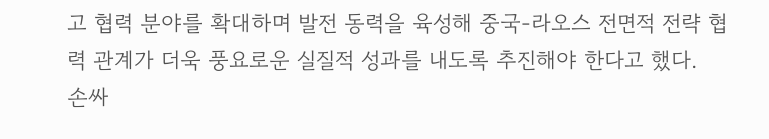고 협력 분야를 확대하며 발전 동력을 육성해 중국-라오스 전면적 전략 협력 관계가 더욱 풍요로운 실질적 성과를 내도록 추진해야 한다고 했다.
손싸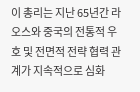이 총리는 지난 65년간 라오스와 중국의 전통적 우호 및 전면적 전략 협력 관계가 지속적으로 심화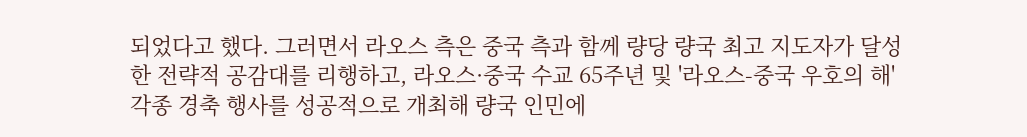되었다고 했다. 그러면서 라오스 측은 중국 측과 함께 량당 량국 최고 지도자가 달성한 전략적 공감대를 리행하고, 라오스·중국 수교 65주년 및 '라오스-중국 우호의 해' 각종 경축 행사를 성공적으로 개최해 량국 인민에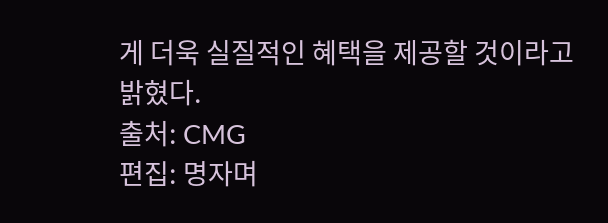게 더욱 실질적인 혜택을 제공할 것이라고 밝혔다.
출처: CMG
편집: 명자며